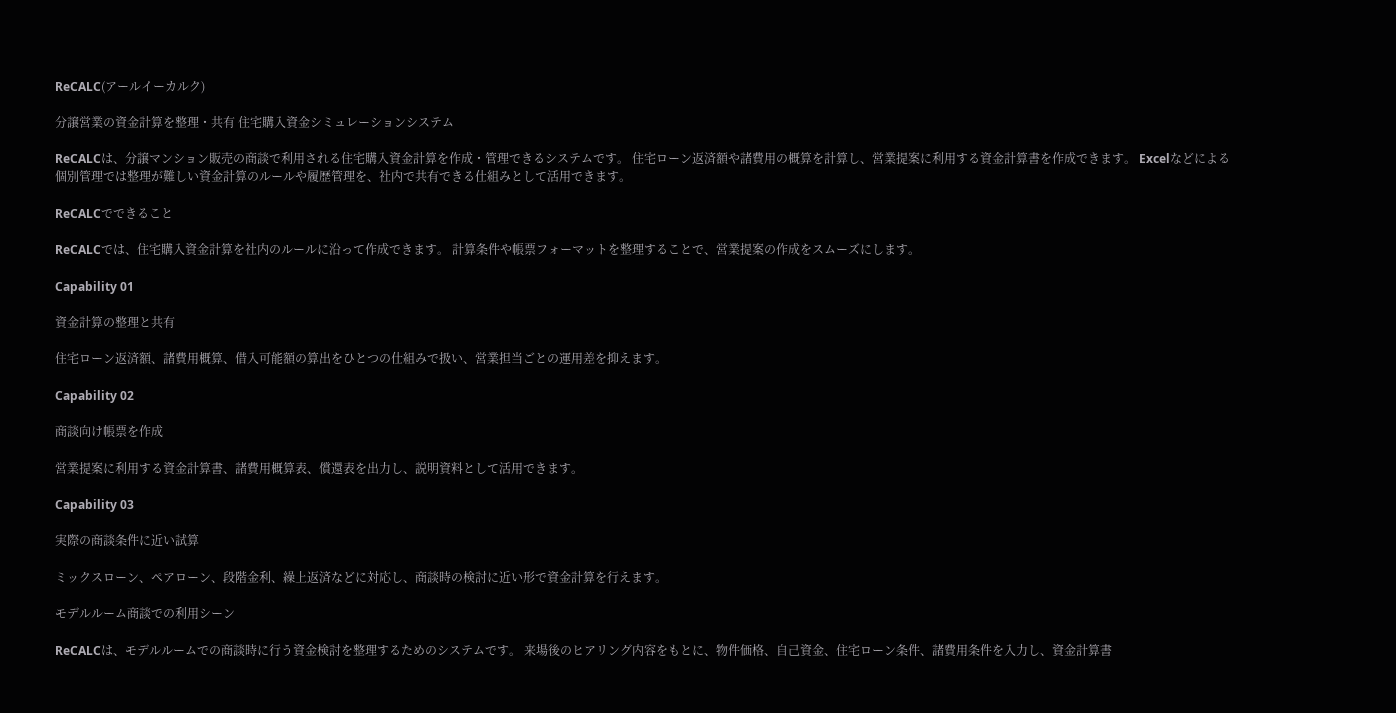ReCALC(アールイーカルク)

分譲営業の資金計算を整理・共有 住宅購入資金シミュレーションシステム

ReCALCは、分譲マンション販売の商談で利用される住宅購入資金計算を作成・管理できるシステムです。 住宅ローン返済額や諸費用の概算を計算し、営業提案に利用する資金計算書を作成できます。 Excelなどによる個別管理では整理が難しい資金計算のルールや履歴管理を、社内で共有できる仕組みとして活用できます。

ReCALCでできること

ReCALCでは、住宅購入資金計算を社内のルールに沿って作成できます。 計算条件や帳票フォーマットを整理することで、営業提案の作成をスムーズにします。

Capability 01

資金計算の整理と共有

住宅ローン返済額、諸費用概算、借入可能額の算出をひとつの仕組みで扱い、営業担当ごとの運用差を抑えます。

Capability 02

商談向け帳票を作成

営業提案に利用する資金計算書、諸費用概算表、償還表を出力し、説明資料として活用できます。

Capability 03

実際の商談条件に近い試算

ミックスローン、ペアローン、段階金利、繰上返済などに対応し、商談時の検討に近い形で資金計算を行えます。

モデルルーム商談での利用シーン

ReCALCは、モデルルームでの商談時に行う資金検討を整理するためのシステムです。 来場後のヒアリング内容をもとに、物件価格、自己資金、住宅ローン条件、諸費用条件を入力し、資金計算書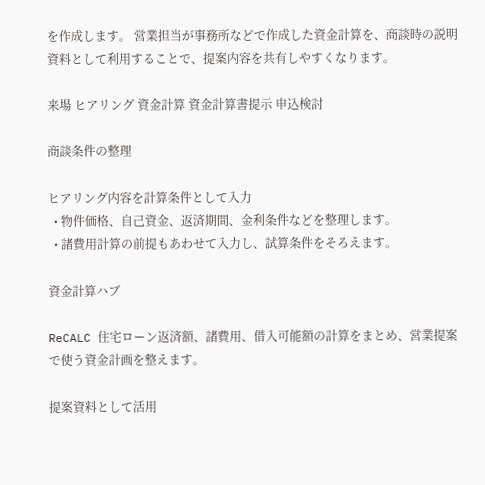を作成します。 営業担当が事務所などで作成した資金計算を、商談時の説明資料として利用することで、提案内容を共有しやすくなります。

来場 ヒアリング 資金計算 資金計算書提示 申込検討

商談条件の整理

ヒアリング内容を計算条件として入力
  • 物件価格、自己資金、返済期間、金利条件などを整理します。
  • 諸費用計算の前提もあわせて入力し、試算条件をそろえます。

資金計算ハブ

ReCALC 住宅ローン返済額、諸費用、借入可能額の計算をまとめ、営業提案で使う資金計画を整えます。

提案資料として活用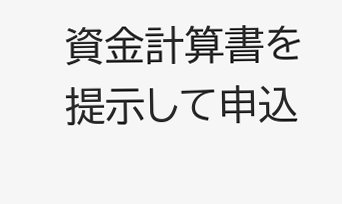資金計算書を提示して申込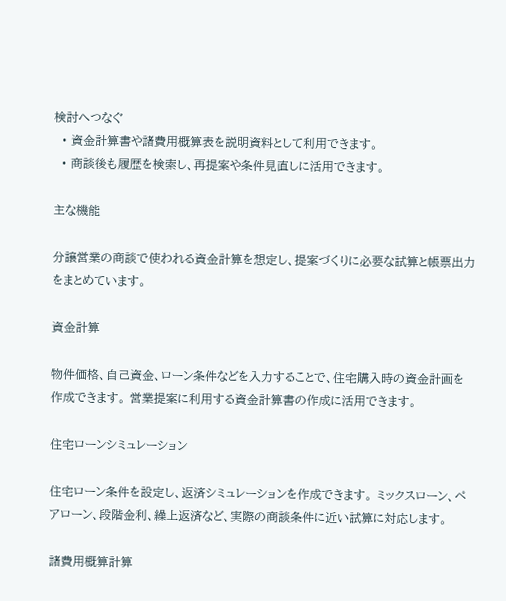検討へつなぐ
  • 資金計算書や諸費用概算表を説明資料として利用できます。
  • 商談後も履歴を検索し、再提案や条件見直しに活用できます。

主な機能

分譲営業の商談で使われる資金計算を想定し、提案づくりに必要な試算と帳票出力をまとめています。

資金計算

物件価格、自己資金、ローン条件などを入力することで、住宅購入時の資金計画を作成できます。 営業提案に利用する資金計算書の作成に活用できます。

住宅ローンシミュレーション

住宅ローン条件を設定し、返済シミュレーションを作成できます。 ミックスローン、ペアローン、段階金利、繰上返済など、実際の商談条件に近い試算に対応します。

諸費用概算計算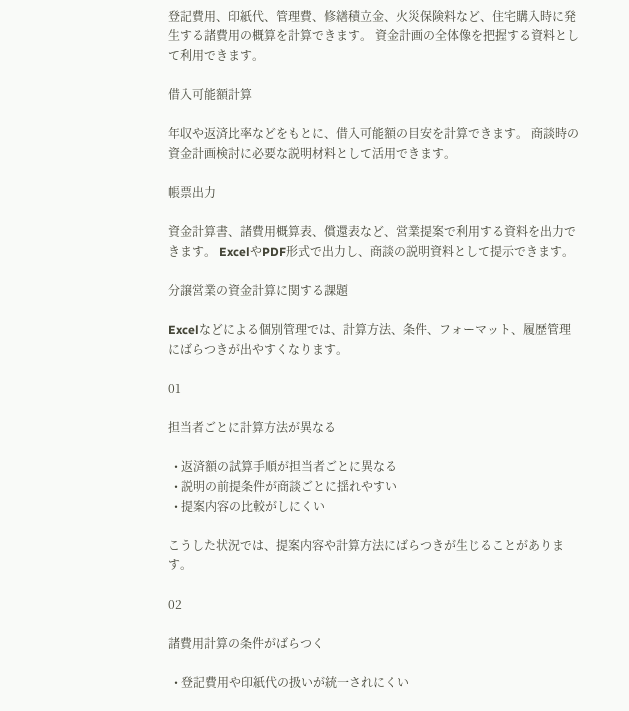登記費用、印紙代、管理費、修繕積立金、火災保険料など、住宅購入時に発生する諸費用の概算を計算できます。 資金計画の全体像を把握する資料として利用できます。

借入可能額計算

年収や返済比率などをもとに、借入可能額の目安を計算できます。 商談時の資金計画検討に必要な説明材料として活用できます。

帳票出力

資金計算書、諸費用概算表、償還表など、営業提案で利用する資料を出力できます。 ExcelやPDF形式で出力し、商談の説明資料として提示できます。

分譲営業の資金計算に関する課題

Excelなどによる個別管理では、計算方法、条件、フォーマット、履歴管理にばらつきが出やすくなります。

01

担当者ごとに計算方法が異なる

  • 返済額の試算手順が担当者ごとに異なる
  • 説明の前提条件が商談ごとに揺れやすい
  • 提案内容の比較がしにくい

こうした状況では、提案内容や計算方法にばらつきが生じることがあります。

02

諸費用計算の条件がばらつく

  • 登記費用や印紙代の扱いが統一されにくい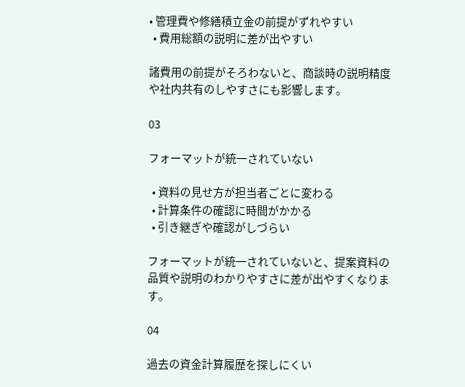• 管理費や修繕積立金の前提がずれやすい
  • 費用総額の説明に差が出やすい

諸費用の前提がそろわないと、商談時の説明精度や社内共有のしやすさにも影響します。

03

フォーマットが統一されていない

  • 資料の見せ方が担当者ごとに変わる
  • 計算条件の確認に時間がかかる
  • 引き継ぎや確認がしづらい

フォーマットが統一されていないと、提案資料の品質や説明のわかりやすさに差が出やすくなります。

04

過去の資金計算履歴を探しにくい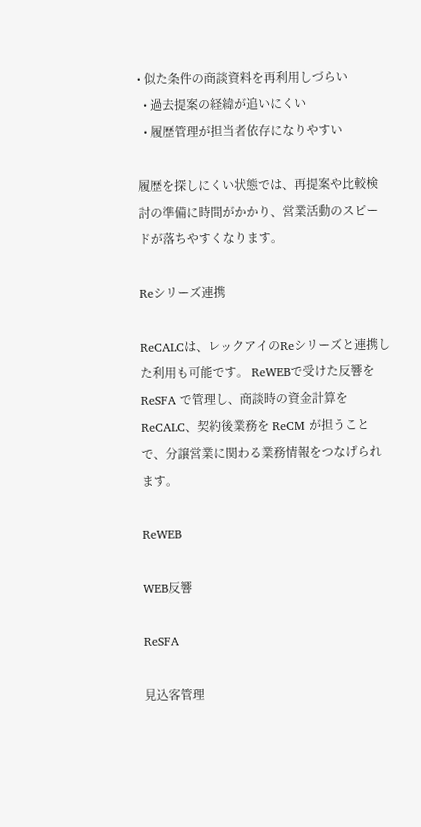• 似た条件の商談資料を再利用しづらい
  • 過去提案の経緯が追いにくい
  • 履歴管理が担当者依存になりやすい

履歴を探しにくい状態では、再提案や比較検討の準備に時間がかかり、営業活動のスピードが落ちやすくなります。

Reシリーズ連携

ReCALCは、レックアイのReシリーズと連携した利用も可能です。 ReWEBで受けた反響を ReSFA で管理し、商談時の資金計算を ReCALC、契約後業務を ReCM が担うことで、分譲営業に関わる業務情報をつなげられます。

ReWEB

WEB反響

ReSFA

見込客管理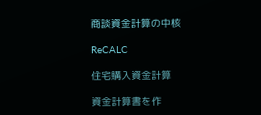商談資金計算の中核

ReCALC

住宅購入資金計算

資金計算書を作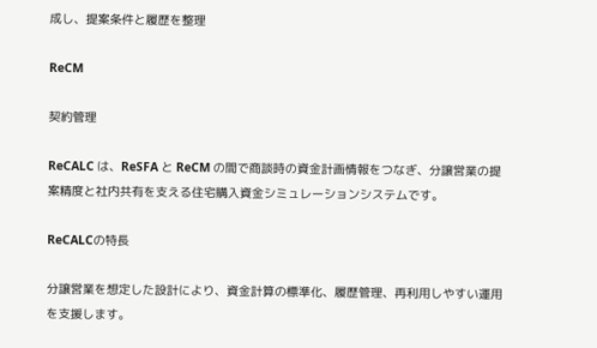成し、提案条件と履歴を整理

ReCM

契約管理

ReCALC は、ReSFA と ReCM の間で商談時の資金計画情報をつなぎ、分譲営業の提案精度と社内共有を支える住宅購入資金シミュレーションシステムです。

ReCALCの特長

分譲営業を想定した設計により、資金計算の標準化、履歴管理、再利用しやすい運用を支援します。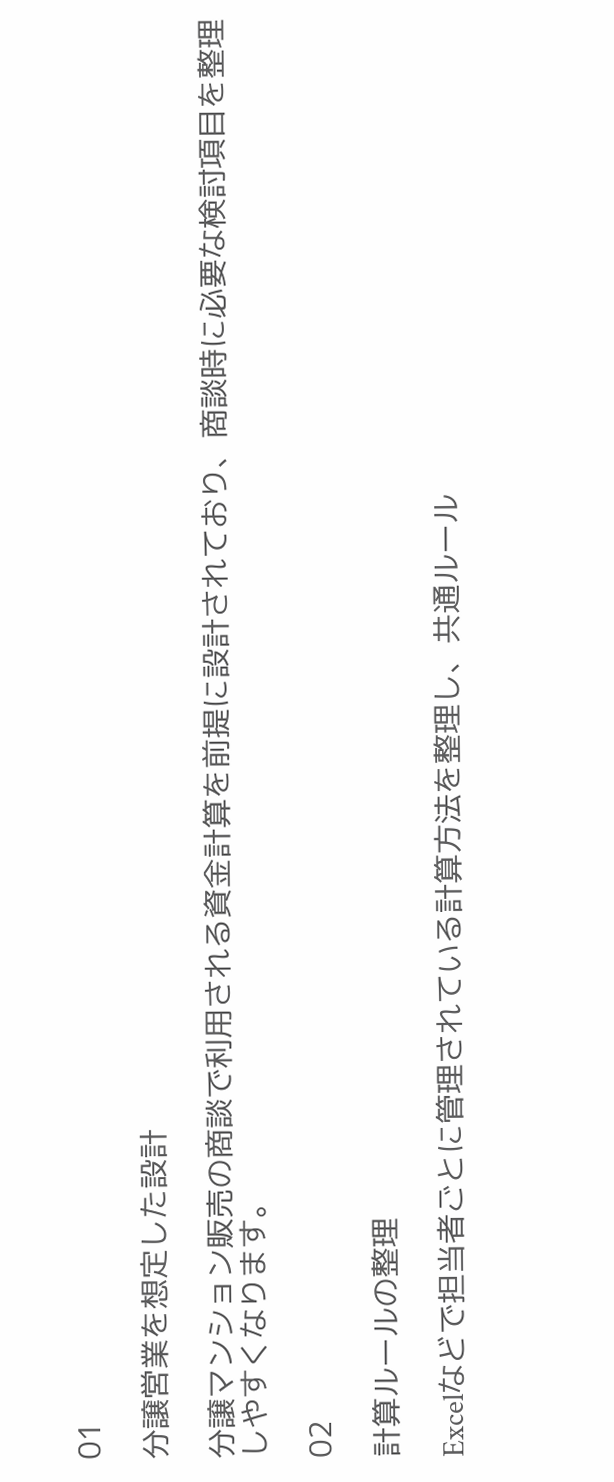01

分譲営業を想定した設計

分譲マンション販売の商談で利用される資金計算を前提に設計されており、商談時に必要な検討項目を整理しやすくなります。

02

計算ルールの整理

Excelなどで担当者ごとに管理されている計算方法を整理し、共通ルール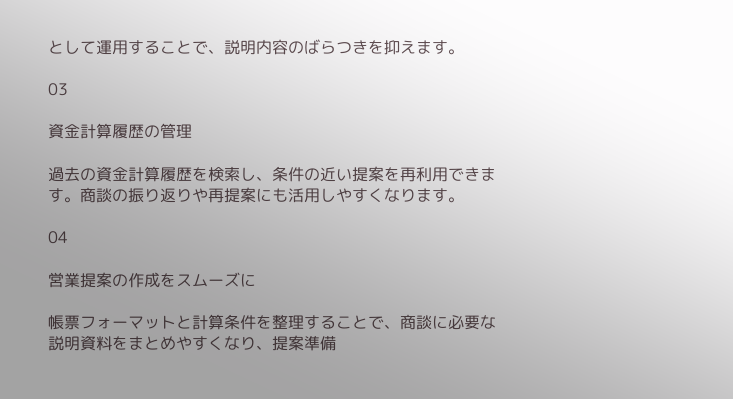として運用することで、説明内容のばらつきを抑えます。

03

資金計算履歴の管理

過去の資金計算履歴を検索し、条件の近い提案を再利用できます。商談の振り返りや再提案にも活用しやすくなります。

04

営業提案の作成をスムーズに

帳票フォーマットと計算条件を整理することで、商談に必要な説明資料をまとめやすくなり、提案準備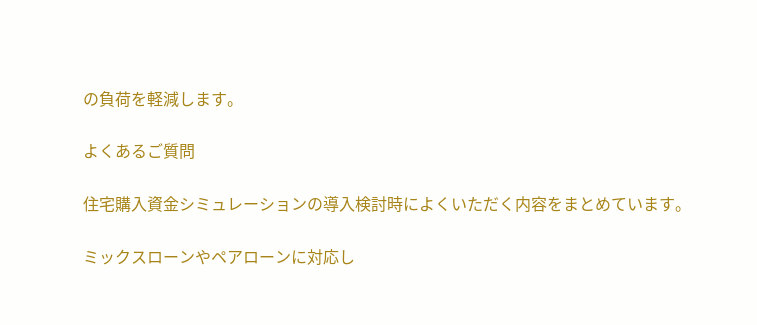の負荷を軽減します。

よくあるご質問

住宅購入資金シミュレーションの導入検討時によくいただく内容をまとめています。

ミックスローンやペアローンに対応し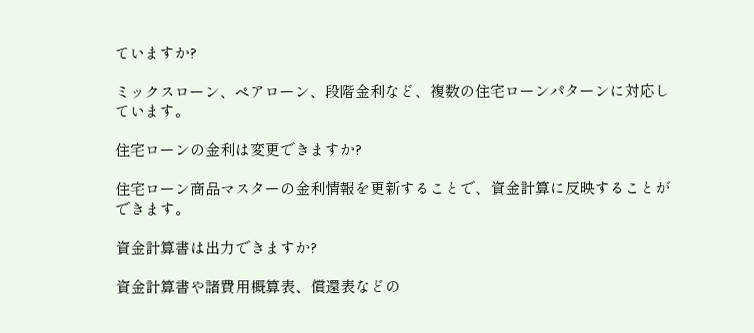ていますか?

ミックスローン、ペアローン、段階金利など、複数の住宅ローンパターンに対応しています。

住宅ローンの金利は変更できますか?

住宅ローン商品マスターの金利情報を更新することで、資金計算に反映することができます。

資金計算書は出力できますか?

資金計算書や諸費用概算表、償還表などの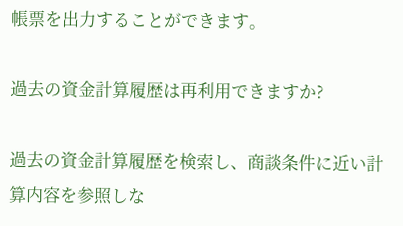帳票を出力することができます。

過去の資金計算履歴は再利用できますか?

過去の資金計算履歴を検索し、商談条件に近い計算内容を参照しな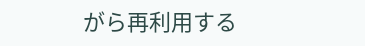がら再利用する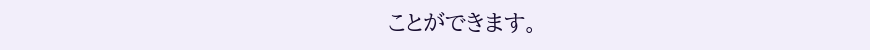ことができます。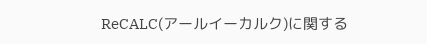ReCALC(アールイーカルク)に関する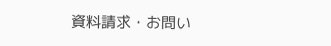資料請求・お問い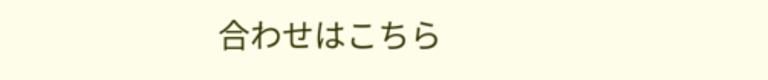合わせはこちら